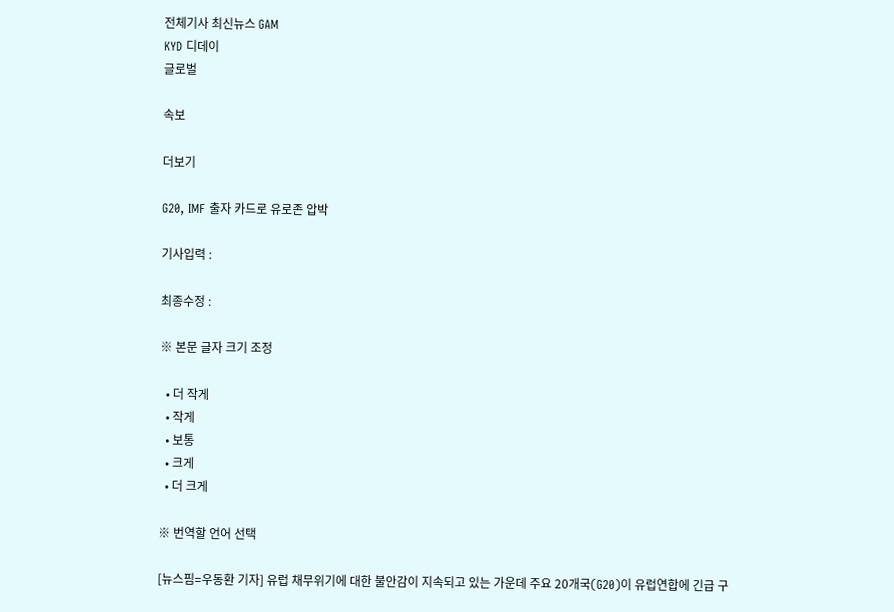전체기사 최신뉴스 GAM
KYD 디데이
글로벌

속보

더보기

G20, IMF 출자 카드로 유로존 압박

기사입력 :

최종수정 :

※ 본문 글자 크기 조정

  • 더 작게
  • 작게
  • 보통
  • 크게
  • 더 크게

※ 번역할 언어 선택

[뉴스핌=우동환 기자] 유럽 채무위기에 대한 불안감이 지속되고 있는 가운데 주요 20개국(G20)이 유럽연합에 긴급 구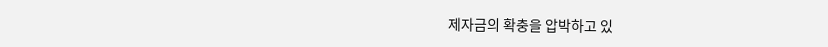제자금의 확충을 압박하고 있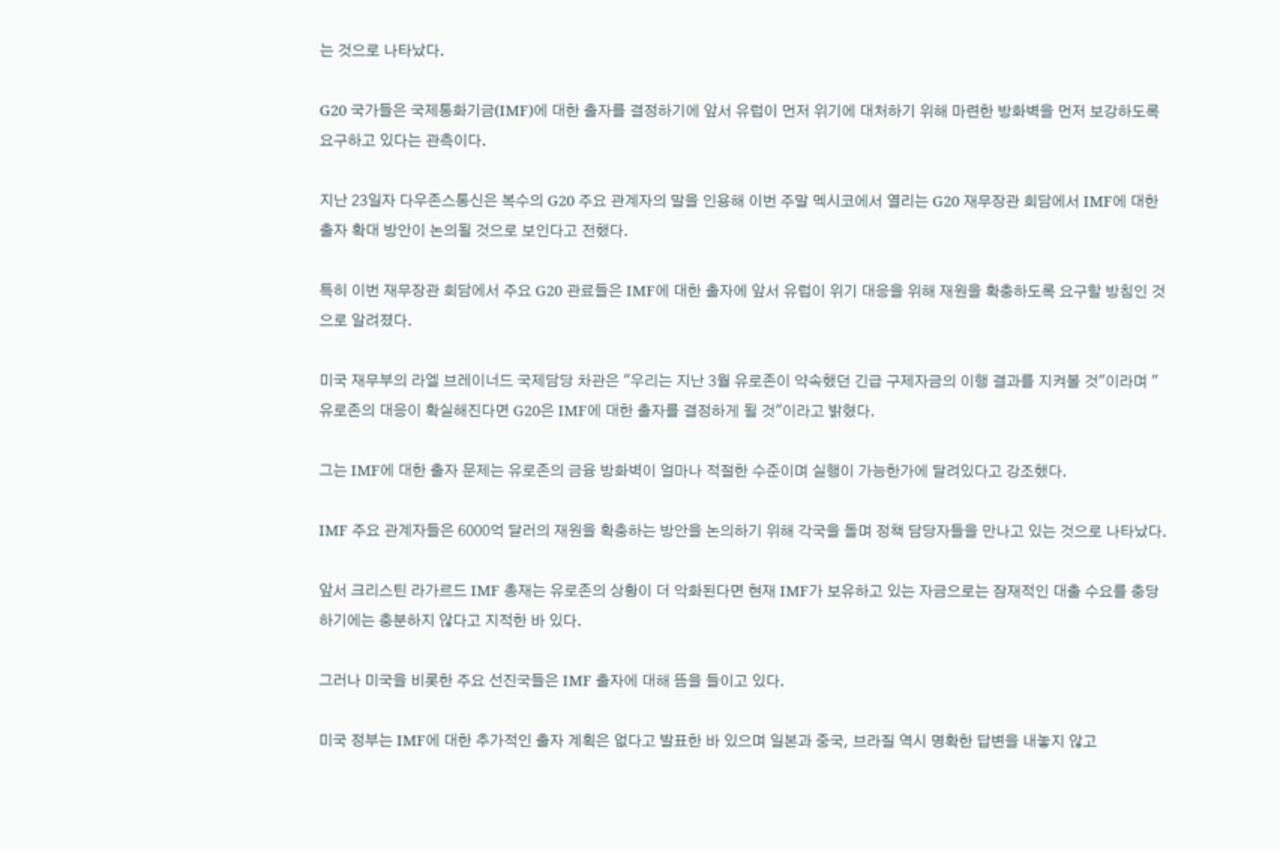는 것으로 나타났다.

G20 국가들은 국제통화기금(IMF)에 대한 출자를 결정하기에 앞서 유럽이 먼저 위기에 대처하기 위해 마련한 방화벽을 먼저 보강하도록 요구하고 있다는 관측이다.

지난 23일자 다우존스통신은 복수의 G20 주요 관계자의 말을 인용해 이번 주말 멕시코에서 열리는 G20 재무장관 회담에서 IMF에 대한 출자 확대 방안이 논의될 것으로 보인다고 전했다.

특히 이번 재무장관 회담에서 주요 G20 관료들은 IMF에 대한 출자에 앞서 유럽이 위기 대응을 위해 재원을 확충하도록 요구할 방침인 것으로 알려졌다.

미국 재무부의 라엘 브레이너드 국제담당 차관은 "우리는 지난 3월 유로존이 약속했던 긴급 구제자금의 이행 결과를 지켜볼 것"이라며 "유로존의 대응이 확실해진다면 G20은 IMF에 대한 출자를 결정하게 될 것"이라고 밝혔다.

그는 IMF에 대한 출자 문제는 유로존의 금융 방화벽이 얼마나 적절한 수준이며 실행이 가능한가에 달려있다고 강조했다.

IMF 주요 관계자들은 6000억 달러의 재원을 확충하는 방안을 논의하기 위해 각국을 돌며 정책 담당자들을 만나고 있는 것으로 나타났다.

앞서 크리스틴 라가르드 IMF 총재는 유로존의 상황이 더 악화된다면 현재 IMF가 보유하고 있는 자금으로는 잠재적인 대출 수요를 충당하기에는 충분하지 않다고 지적한 바 있다.

그러나 미국을 비롯한 주요 선진국들은 IMF 출자에 대해 뜸을 들이고 있다.

미국 정부는 IMF에 대한 추가적인 출자 계획은 없다고 발표한 바 있으며 일본과 중국, 브라질 역시 명확한 답변을 내놓지 않고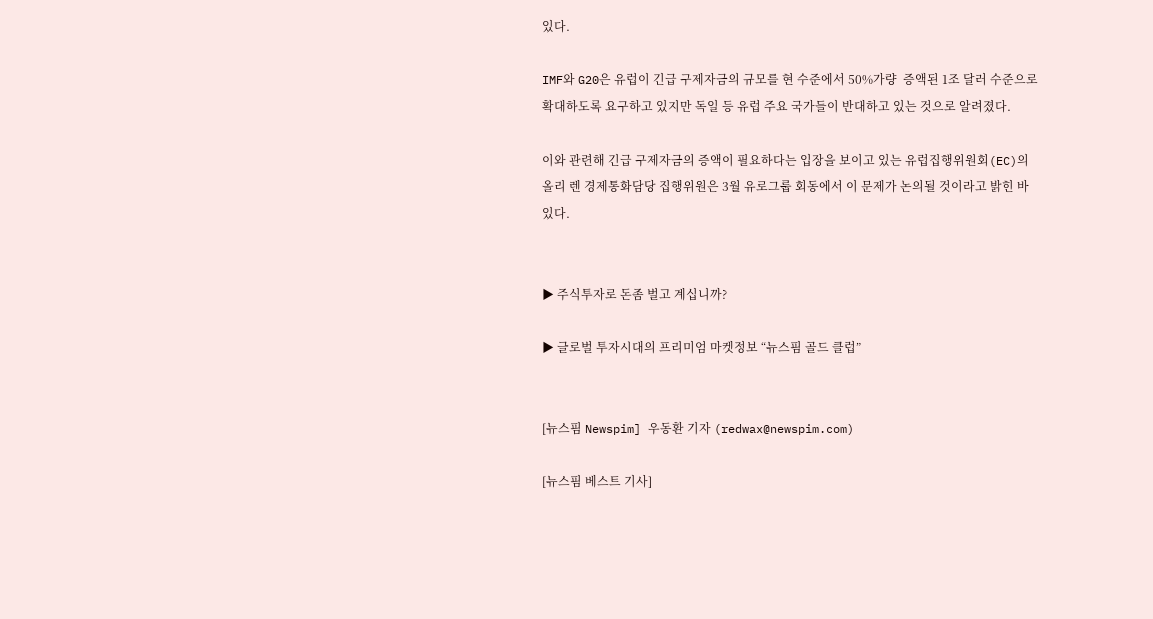있다.

IMF와 G20은 유럽이 긴급 구제자금의 규모를 현 수준에서 50%가량  증액된 1조 달러 수준으로 확대하도록 요구하고 있지만 독일 등 유럽 주요 국가들이 반대하고 있는 것으로 알려졌다.

이와 관련해 긴급 구제자금의 증액이 필요하다는 입장을 보이고 있는 유럽집행위원회(EC)의 올리 렌 경제통화담당 집행위원은 3월 유로그룹 회동에서 이 문제가 논의될 것이라고 밝힌 바 있다.


▶ 주식투자로 돈좀 벌고 계십니까?

▶ 글로벌 투자시대의 프리미엄 마켓정보 “뉴스핌 골드 클럽”


[뉴스핌 Newspim] 우동환 기자 (redwax@newspim.com)

[뉴스핌 베스트 기사]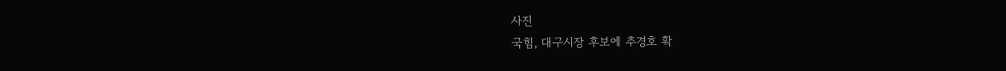사진
국힘, 대구시장 후보에 추경호 확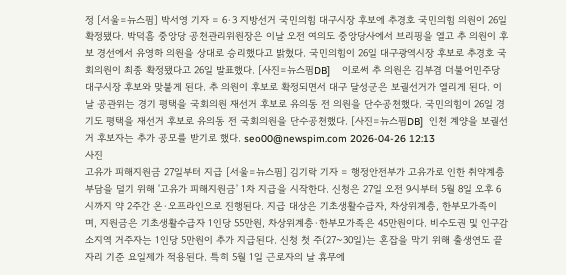정 [서울=뉴스핌] 박서영 기자 = 6·3 지방선거 국민의힘 대구시장 후보에 추경호 국민의힘 의원이 26일 확정됐다. 박덕흠 중앙당 공천관리위원장은 이날 오전 여의도 중앙당사에서 브리핑을 열고 추 의원이 후보 경선에서 유영하 의원을 상대로 승리했다고 밝혔다. 국민의힘이 26일 대구광역시장 후보로 추경호 국회의원이 최종 확정됐다고 26일 발표했다. [사진=뉴스핌DB]    이로써 추 의원은 김부겸 더불어민주당 대구시장 후보와 맞붙게 된다. 추 의원이 후보로 확정되면서 대구 달성군은 보궐선거가 열리게 된다. 이날 공관위는 경기 평택을 국회의원 재선거 후보로 유의동 전 의원을 단수공천했다. 국민의힘이 26일 경기도 평택을 재선거 후보로 유의동 전 국회의원을 단수공천했다. [사진=뉴스핌DB]  인천 계양을 보궐선거 후보자는 추가 공모를 받기로 했다. seo00@newspim.com 2026-04-26 12:13
사진
고유가 피해지원금 27일부터 지급 [서울=뉴스핌] 김기락 기자 = 행정안전부가 고유가로 인한 취약계층 부담을 덜기 위해 '고유가 피해지원금' 1차 지급을 시작한다. 신청은 27일 오전 9시부터 5월 8일 오후 6시까지 약 2주간 온·오프라인으로 진행된다. 지급 대상은 기초생활수급자, 차상위계층, 한부모가족이며, 지원금은 기초생활수급자 1인당 55만원, 차상위계층·한부모가족은 45만원이다. 비수도권 및 인구감소지역 거주자는 1인당 5만원이 추가 지급된다. 신청 첫 주(27~30일)는 혼잡을 막기 위해 출생연도 끝자리 기준 요일제가 적용된다. 특히 5월 1일 근로자의 날 휴무에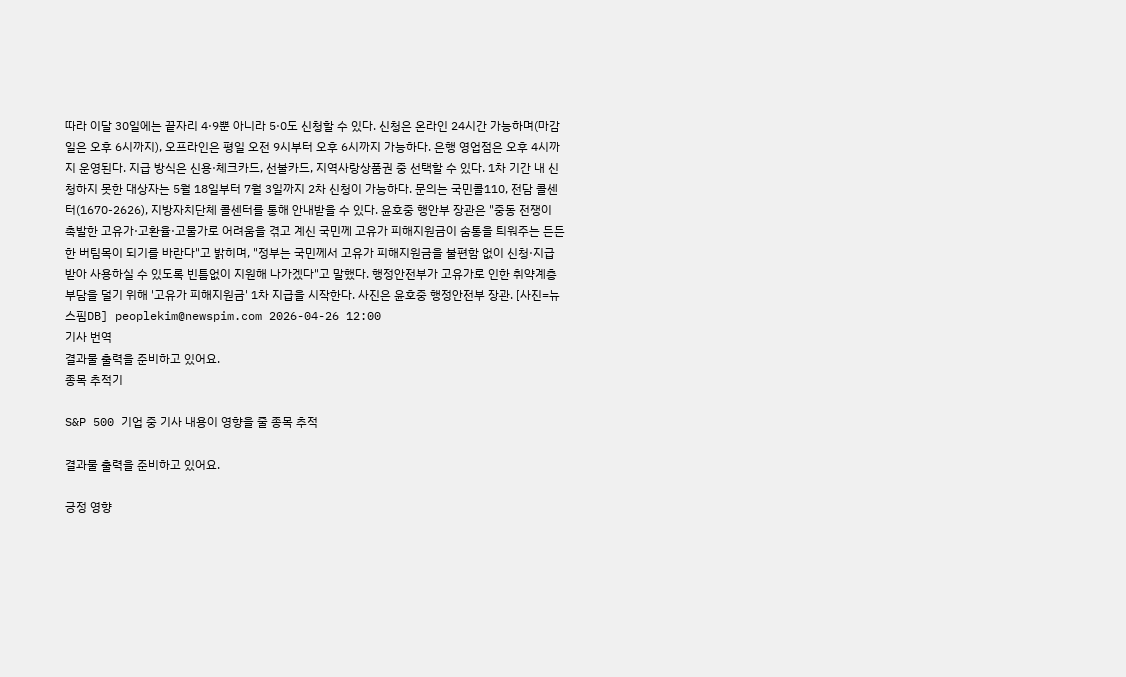따라 이달 30일에는 끝자리 4·9뿐 아니라 5·0도 신청할 수 있다. 신청은 온라인 24시간 가능하며(마감일은 오후 6시까지), 오프라인은 평일 오전 9시부터 오후 6시까지 가능하다. 은행 영업점은 오후 4시까지 운영된다. 지급 방식은 신용·체크카드, 선불카드, 지역사랑상품권 중 선택할 수 있다. 1차 기간 내 신청하지 못한 대상자는 5월 18일부터 7월 3일까지 2차 신청이 가능하다. 문의는 국민콜110, 전담 콜센터(1670-2626), 지방자치단체 콜센터를 통해 안내받을 수 있다. 윤호중 행안부 장관은 "중동 전쟁이 촉발한 고유가·고환율·고물가로 어려움을 겪고 계신 국민께 고유가 피해지원금이 숨통을 틔워주는 든든한 버팀목이 되기를 바란다"고 밝히며, "정부는 국민께서 고유가 피해지원금을 불편함 없이 신청·지급받아 사용하실 수 있도록 빈틈없이 지원해 나가겠다"고 말했다. 행정안전부가 고유가로 인한 취약계층 부담을 덜기 위해 '고유가 피해지원금' 1차 지급을 시작한다. 사진은 윤호중 행정안전부 장관. [사진=뉴스핌DB] peoplekim@newspim.com 2026-04-26 12:00
기사 번역
결과물 출력을 준비하고 있어요.
종목 추적기

S&P 500 기업 중 기사 내용이 영향을 줄 종목 추적

결과물 출력을 준비하고 있어요.

긍정 영향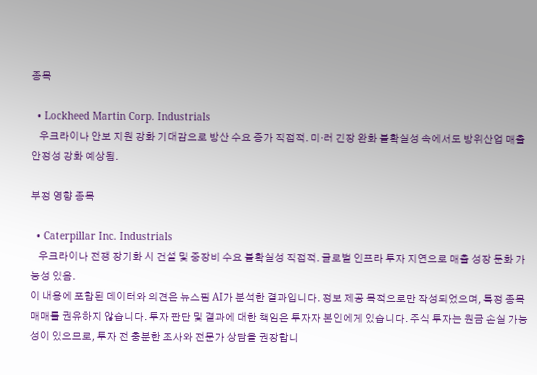종목

  • Lockheed Martin Corp. Industrials
    우크라이나 안보 지원 강화 기대감으로 방산 수요 증가 직접적. 미·러 긴장 완화 불확실성 속에서도 방위산업 매출 안정성 강화 예상됨.

부정 영향 종목

  • Caterpillar Inc. Industrials
    우크라이나 전쟁 장기화 시 건설 및 중장비 수요 불확실성 직접적. 글로벌 인프라 투자 지연으로 매출 성장 둔화 가능성 있음.
이 내용에 포함된 데이터와 의견은 뉴스핌 AI가 분석한 결과입니다. 정보 제공 목적으로만 작성되었으며, 특정 종목 매매를 권유하지 않습니다. 투자 판단 및 결과에 대한 책임은 투자자 본인에게 있습니다. 주식 투자는 원금 손실 가능성이 있으므로, 투자 전 충분한 조사와 전문가 상담을 권장합니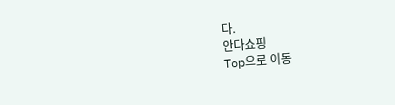다.
안다쇼핑
Top으로 이동